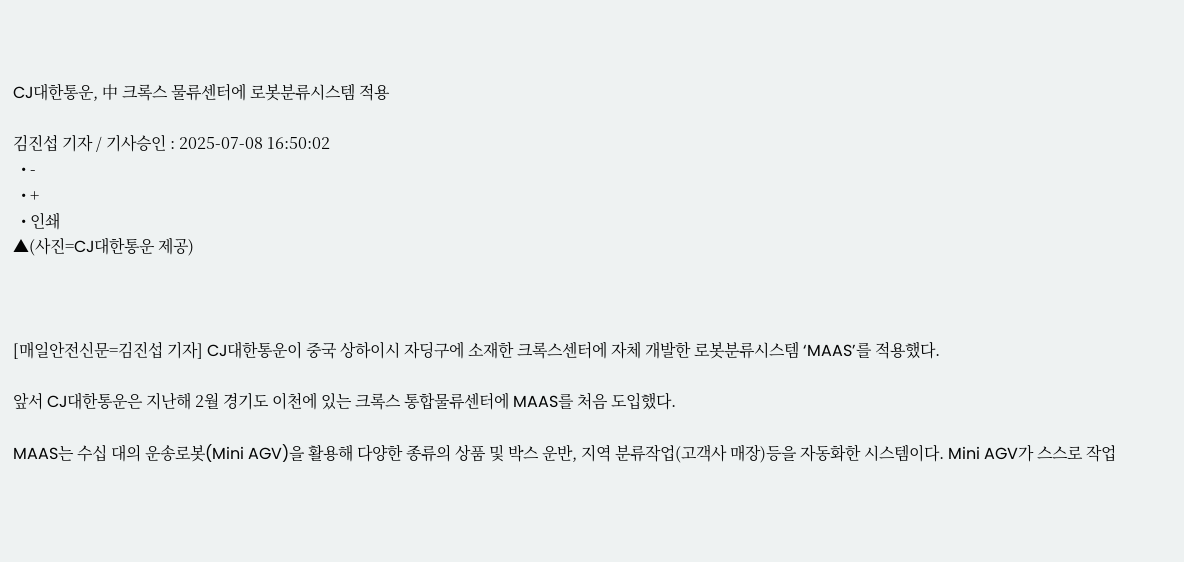CJ대한통운, 中 크록스 물류센터에 로봇분류시스템 적용

김진섭 기자 / 기사승인 : 2025-07-08 16:50:02
  • -
  • +
  • 인쇄
▲(사진=CJ대한통운 제공)



[매일안전신문=김진섭 기자] CJ대한통운이 중국 상하이시 자딩구에 소재한 크록스센터에 자체 개발한 로봇분류시스템 ‘MAAS’를 적용했다.

앞서 CJ대한통운은 지난해 2월 경기도 이천에 있는 크록스 통합물류센터에 MAAS를 처음 도입했다.

MAAS는 수십 대의 운송로봇(Mini AGV)을 활용해 다양한 종류의 상품 및 박스 운반, 지역 분류작업(고객사 매장)등을 자동화한 시스템이다. Mini AGV가 스스로 작업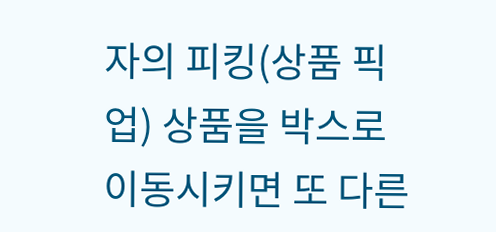자의 피킹(상품 픽업) 상품을 박스로 이동시키면 또 다른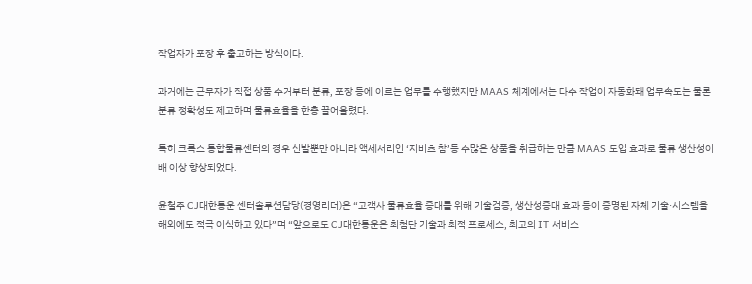작업자가 포장 후 출고하는 방식이다.

과거에는 근무자가 직접 상품 수거부터 분류, 포장 등에 이르는 업무를 수행했지만 MAAS 체계에서는 다수 작업이 자동화돼 업무속도는 물론 분류 정확성도 제고하며 물류효율을 한층 끌어올렸다.

특히 크록스 통합물류센터의 경우 신발뿐만 아니라 액세서리인 ‘지비츠 참’등 수많은 상품을 취급하는 만큼 MAAS 도입 효과로 물류 생산성이 배 이상 향상되었다.

윤철주 CJ대한통운 센터솔루션담당(경영리더)은 “고객사 물류효율 증대를 위해 기술검증, 생산성증대 효과 등이 증명된 자체 기술·시스템을 해외에도 적극 이식하고 있다”며 “앞으로도 CJ대한통운은 최첨단 기술과 최적 프로세스, 최고의 IT 서비스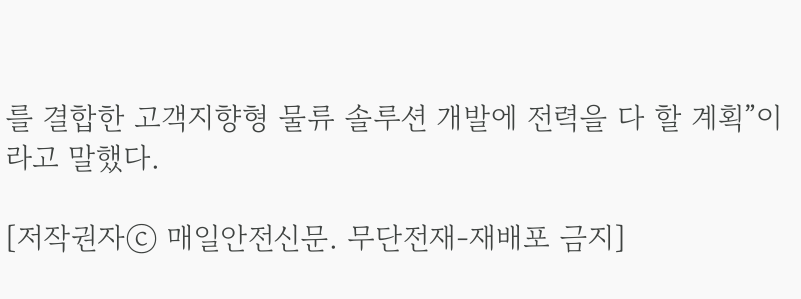를 결합한 고객지향형 물류 솔루션 개발에 전력을 다 할 계획”이라고 말했다.

[저작권자ⓒ 매일안전신문. 무단전재-재배포 금지]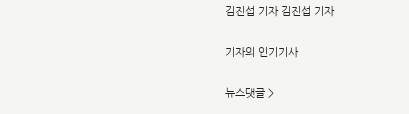김진섭 기자 김진섭 기자

기자의 인기기사

뉴스댓글 >